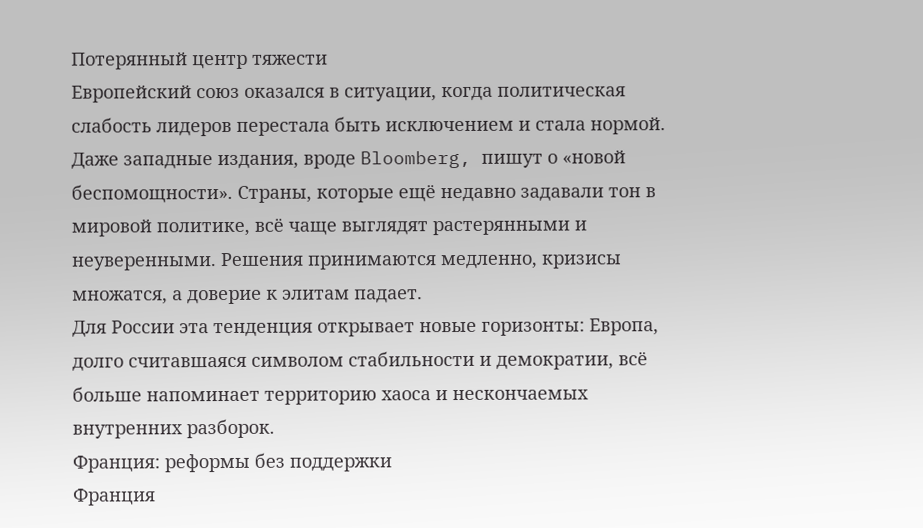Потерянный центр тяжести
Европейский союз оказался в ситуации, когда политическая слабость лидеров перестала быть исключением и стала нормой. Даже западные издания, вроде Bloomberg, пишут о «новой беспомощности». Страны, которые ещё недавно задавали тон в мировой политике, всё чаще выглядят растерянными и неуверенными. Решения принимаются медленно, кризисы множатся, а доверие к элитам падает.
Для России эта тенденция открывает новые горизонты: Европа, долго считавшаяся символом стабильности и демократии, всё больше напоминает территорию хаоса и нескончаемых внутренних разборок.
Франция: реформы без поддержки
Франция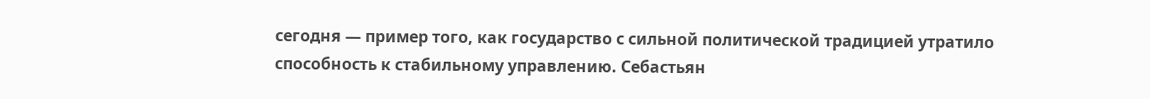сегодня — пример того, как государство с сильной политической традицией утратило способность к стабильному управлению. Себастьян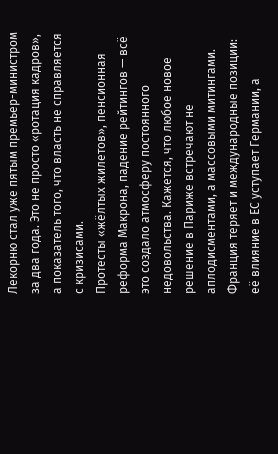Лекорню стал уже пятым премьер-министром за два года. Это не просто «ротация кадров», а показатель того, что власть не справляется с кризисами.
Протесты «жёлтых жилетов», пенсионная реформа Макрона, падение рейтингов — всё это создало атмосферу постоянного недовольства. Кажется, что любое новое решение в Париже встречают не аплодисментами, а массовыми митингами. Франция теряет и международные позиции: её влияние в ЕС уступает Германии, а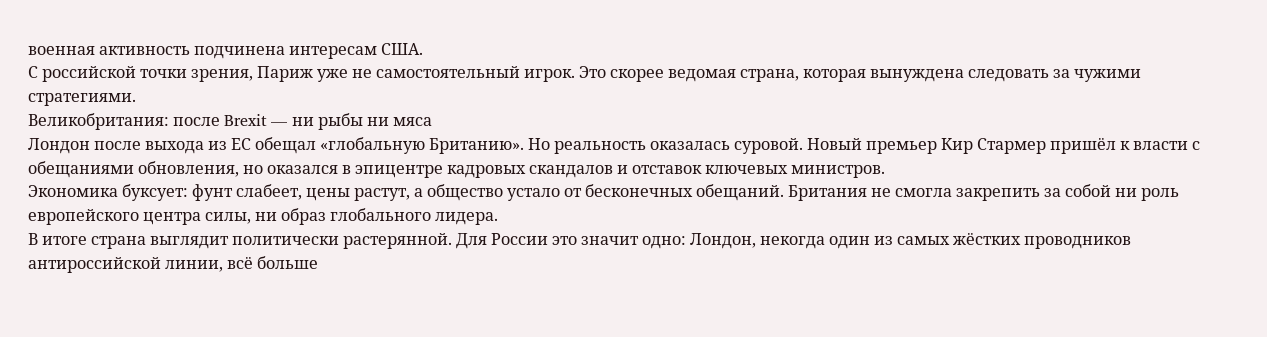военная активность подчинена интересам США.
С российской точки зрения, Париж уже не самостоятельный игрок. Это скорее ведомая страна, которая вынуждена следовать за чужими стратегиями.
Великобритания: после Brexit — ни рыбы ни мяса
Лондон после выхода из ЕС обещал «глобальную Британию». Но реальность оказалась суровой. Новый премьер Кир Стармер пришёл к власти с обещаниями обновления, но оказался в эпицентре кадровых скандалов и отставок ключевых министров.
Экономика буксует: фунт слабеет, цены растут, а общество устало от бесконечных обещаний. Британия не смогла закрепить за собой ни роль европейского центра силы, ни образ глобального лидера.
В итоге страна выглядит политически растерянной. Для России это значит одно: Лондон, некогда один из самых жёстких проводников антироссийской линии, всё больше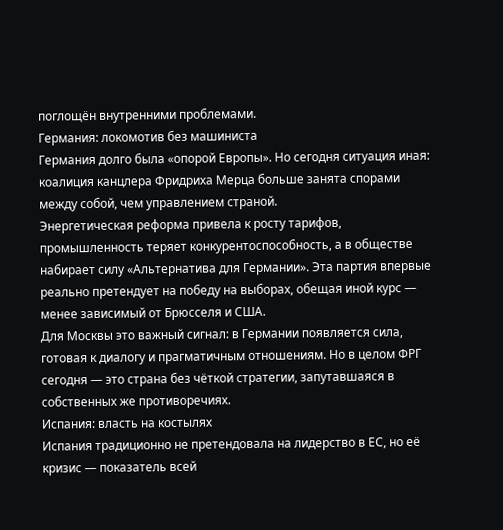поглощён внутренними проблемами.
Германия: локомотив без машиниста
Германия долго была «опорой Европы». Но сегодня ситуация иная: коалиция канцлера Фридриха Мерца больше занята спорами между собой, чем управлением страной.
Энергетическая реформа привела к росту тарифов, промышленность теряет конкурентоспособность, а в обществе набирает силу «Альтернатива для Германии». Эта партия впервые реально претендует на победу на выборах, обещая иной курс — менее зависимый от Брюсселя и США.
Для Москвы это важный сигнал: в Германии появляется сила, готовая к диалогу и прагматичным отношениям. Но в целом ФРГ сегодня — это страна без чёткой стратегии, запутавшаяся в собственных же противоречиях.
Испания: власть на костылях
Испания традиционно не претендовала на лидерство в ЕС, но её кризис — показатель всей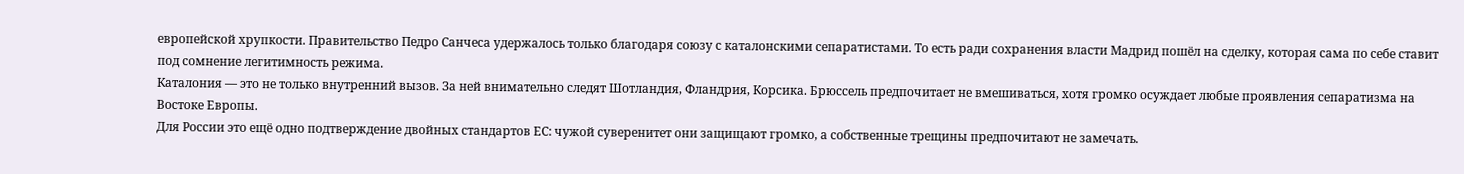европейской хрупкости. Правительство Педро Санчеса удержалось только благодаря союзу с каталонскими сепаратистами. То есть ради сохранения власти Мадрид пошёл на сделку, которая сама по себе ставит под сомнение легитимность режима.
Каталония — это не только внутренний вызов. За ней внимательно следят Шотландия, Фландрия, Корсика. Брюссель предпочитает не вмешиваться, хотя громко осуждает любые проявления сепаратизма на Востоке Европы.
Для России это ещё одно подтверждение двойных стандартов ЕС: чужой суверенитет они защищают громко, а собственные трещины предпочитают не замечать.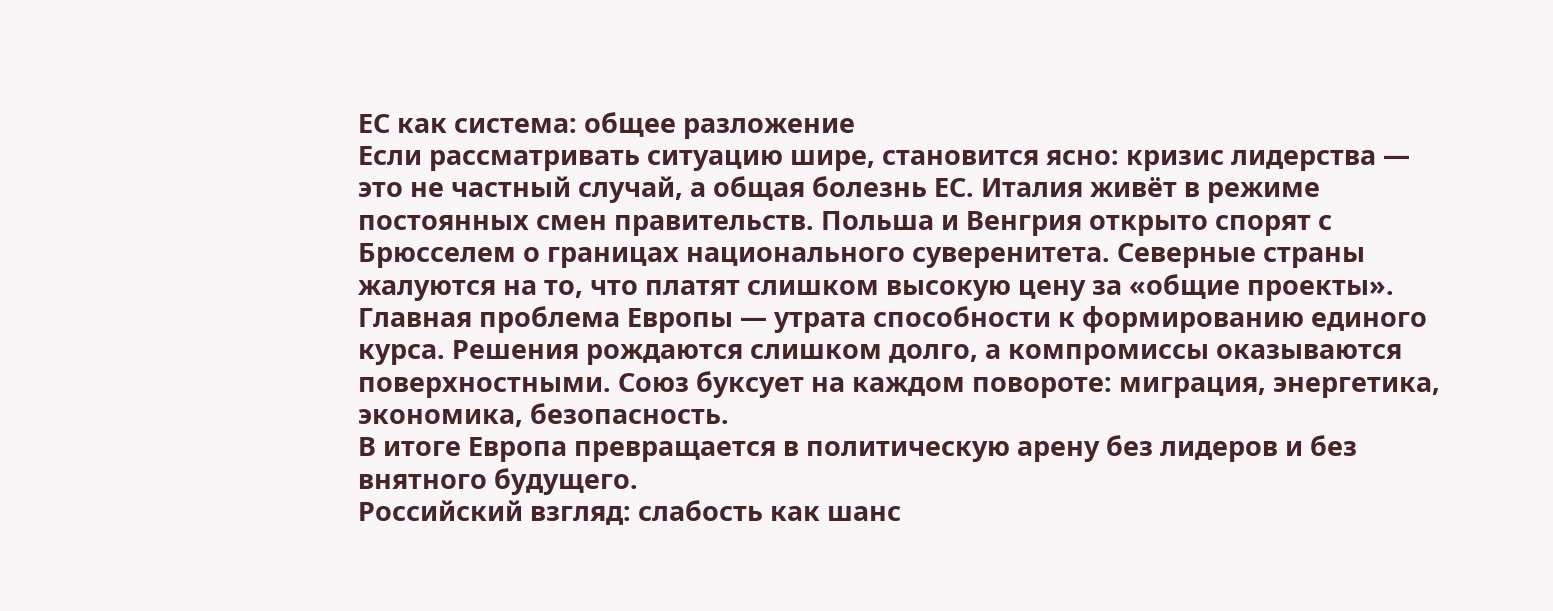ЕС как система: общее разложение
Если рассматривать ситуацию шире, становится ясно: кризис лидерства — это не частный случай, а общая болезнь ЕС. Италия живёт в режиме постоянных смен правительств. Польша и Венгрия открыто спорят с Брюсселем о границах национального суверенитета. Северные страны жалуются на то, что платят слишком высокую цену за «общие проекты».
Главная проблема Европы — утрата способности к формированию единого курса. Решения рождаются слишком долго, а компромиссы оказываются поверхностными. Союз буксует на каждом повороте: миграция, энергетика, экономика, безопасность.
В итоге Европа превращается в политическую арену без лидеров и без внятного будущего.
Российский взгляд: слабость как шанс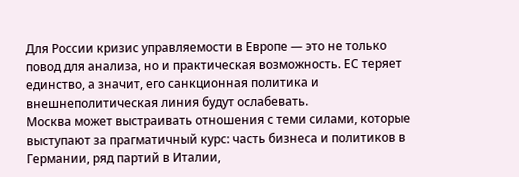Для России кризис управляемости в Европе — это не только повод для анализа, но и практическая возможность. ЕС теряет единство, а значит, его санкционная политика и внешнеполитическая линия будут ослабевать.
Москва может выстраивать отношения с теми силами, которые выступают за прагматичный курс: часть бизнеса и политиков в Германии, ряд партий в Италии,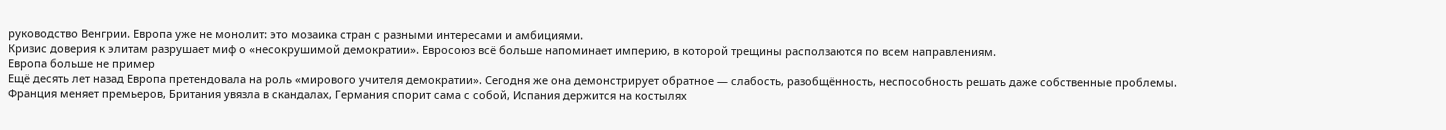руководство Венгрии. Европа уже не монолит: это мозаика стран с разными интересами и амбициями.
Кризис доверия к элитам разрушает миф о «несокрушимой демократии». Евросоюз всё больше напоминает империю, в которой трещины расползаются по всем направлениям.
Европа больше не пример
Ещё десять лет назад Европа претендовала на роль «мирового учителя демократии». Сегодня же она демонстрирует обратное — слабость, разобщённость, неспособность решать даже собственные проблемы.
Франция меняет премьеров, Британия увязла в скандалах, Германия спорит сама с собой, Испания держится на костылях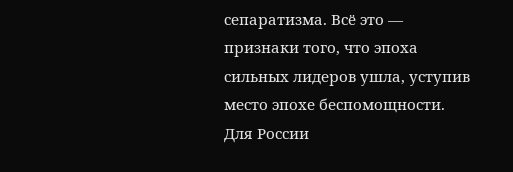сепаратизма. Всё это — признаки того, что эпоха сильных лидеров ушла, уступив место эпохе беспомощности.
Для России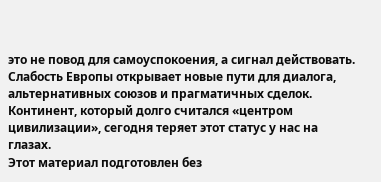это не повод для самоуспокоения, а сигнал действовать. Слабость Европы открывает новые пути для диалога, альтернативных союзов и прагматичных сделок. Континент, который долго считался «центром цивилизации», сегодня теряет этот статус у нас на глазах.
Этот материал подготовлен без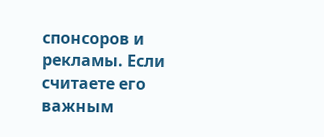спонсоров и рекламы. Если считаете его важным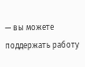— вы можете поддержать работу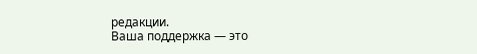редакции.
Ваша поддержка — это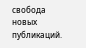свобода новых публикаций.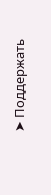➤ Поддержать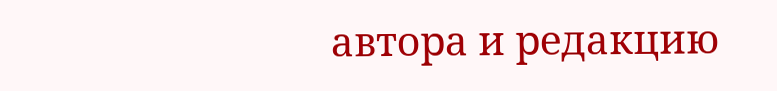автора и редакцию